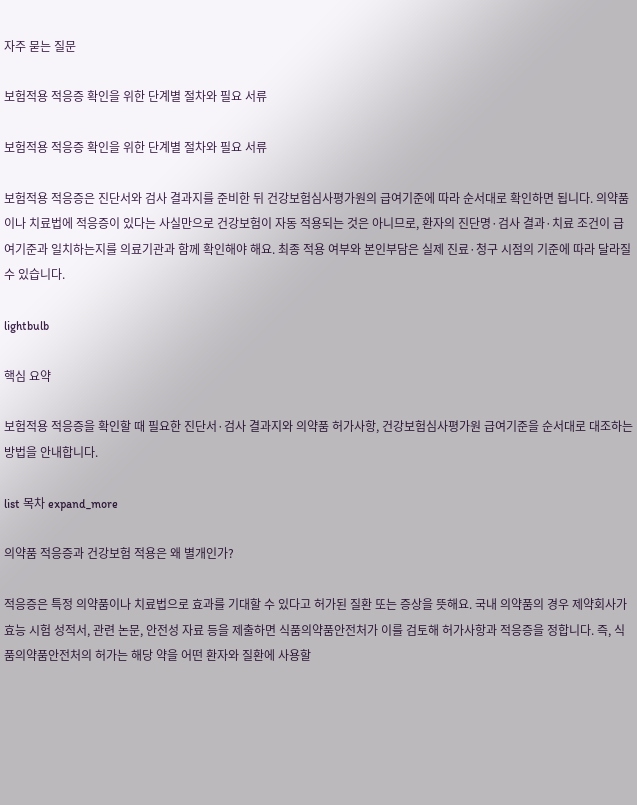자주 묻는 질문

보험적용 적응증 확인을 위한 단계별 절차와 필요 서류

보험적용 적응증 확인을 위한 단계별 절차와 필요 서류

보험적용 적응증은 진단서와 검사 결과지를 준비한 뒤 건강보험심사평가원의 급여기준에 따라 순서대로 확인하면 됩니다. 의약품이나 치료법에 적응증이 있다는 사실만으로 건강보험이 자동 적용되는 것은 아니므로, 환자의 진단명·검사 결과·치료 조건이 급여기준과 일치하는지를 의료기관과 함께 확인해야 해요. 최종 적용 여부와 본인부담은 실제 진료·청구 시점의 기준에 따라 달라질 수 있습니다.

lightbulb

핵심 요약

보험적용 적응증을 확인할 때 필요한 진단서·검사 결과지와 의약품 허가사항, 건강보험심사평가원 급여기준을 순서대로 대조하는 방법을 안내합니다.

list 목차 expand_more

의약품 적응증과 건강보험 적용은 왜 별개인가?

적응증은 특정 의약품이나 치료법으로 효과를 기대할 수 있다고 허가된 질환 또는 증상을 뜻해요. 국내 의약품의 경우 제약회사가 효능 시험 성적서, 관련 논문, 안전성 자료 등을 제출하면 식품의약품안전처가 이를 검토해 허가사항과 적응증을 정합니다. 즉, 식품의약품안전처의 허가는 해당 약을 어떤 환자와 질환에 사용할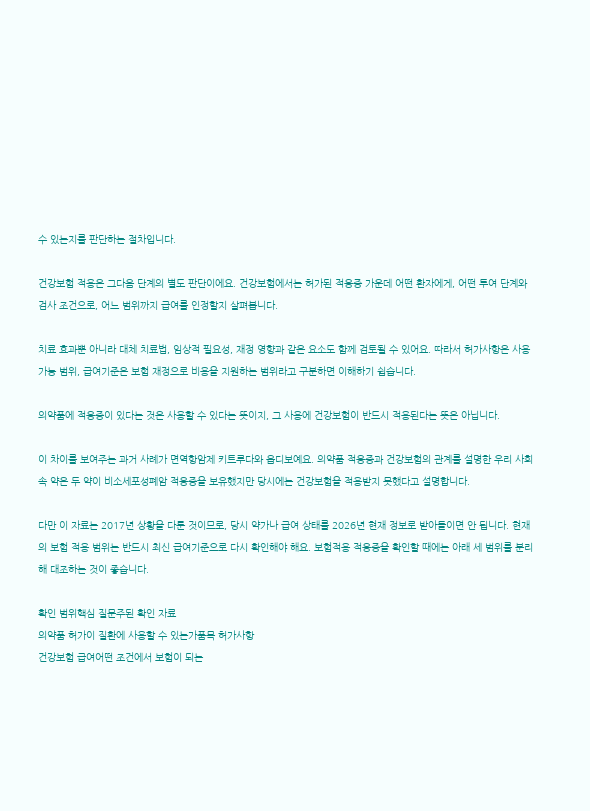수 있는지를 판단하는 절차입니다.

건강보험 적용은 그다음 단계의 별도 판단이에요. 건강보험에서는 허가된 적응증 가운데 어떤 환자에게, 어떤 투여 단계와 검사 조건으로, 어느 범위까지 급여를 인정할지 살펴봅니다.

치료 효과뿐 아니라 대체 치료법, 임상적 필요성, 재정 영향과 같은 요소도 함께 검토될 수 있어요. 따라서 허가사항은 사용 가능 범위, 급여기준은 보험 재정으로 비용을 지원하는 범위라고 구분하면 이해하기 쉽습니다.

의약품에 적응증이 있다는 것은 사용할 수 있다는 뜻이지, 그 사용에 건강보험이 반드시 적용된다는 뜻은 아닙니다.

이 차이를 보여주는 과거 사례가 면역항암제 키트루다와 옵디보예요. 의약품 적응증과 건강보험의 관계를 설명한 우리 사회 속 약은 두 약이 비소세포성폐암 적응증을 보유했지만 당시에는 건강보험을 적용받지 못했다고 설명합니다.

다만 이 자료는 2017년 상황을 다룬 것이므로, 당시 약가나 급여 상태를 2026년 현재 정보로 받아들이면 안 됩니다. 현재의 보험 적용 범위는 반드시 최신 급여기준으로 다시 확인해야 해요. 보험적용 적응증을 확인할 때에는 아래 세 범위를 분리해 대조하는 것이 좋습니다.

확인 범위핵심 질문주된 확인 자료
의약품 허가이 질환에 사용할 수 있는가품목 허가사항
건강보험 급여어떤 조건에서 보험이 되는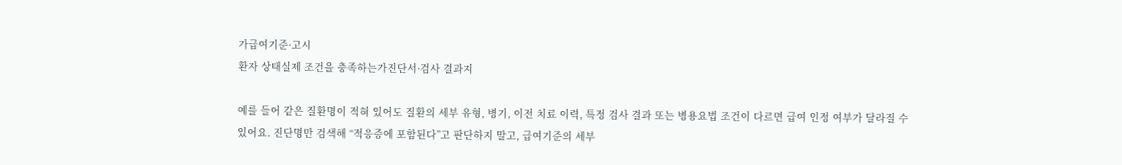가급여기준·고시
환자 상태실제 조건을 충족하는가진단서·검사 결과지

예를 들어 같은 질환명이 적혀 있어도 질환의 세부 유형, 병기, 이전 치료 이력, 특정 검사 결과 또는 병용요법 조건이 다르면 급여 인정 여부가 달라질 수 있어요. 진단명만 검색해 “적응증에 포함된다”고 판단하지 말고, 급여기준의 세부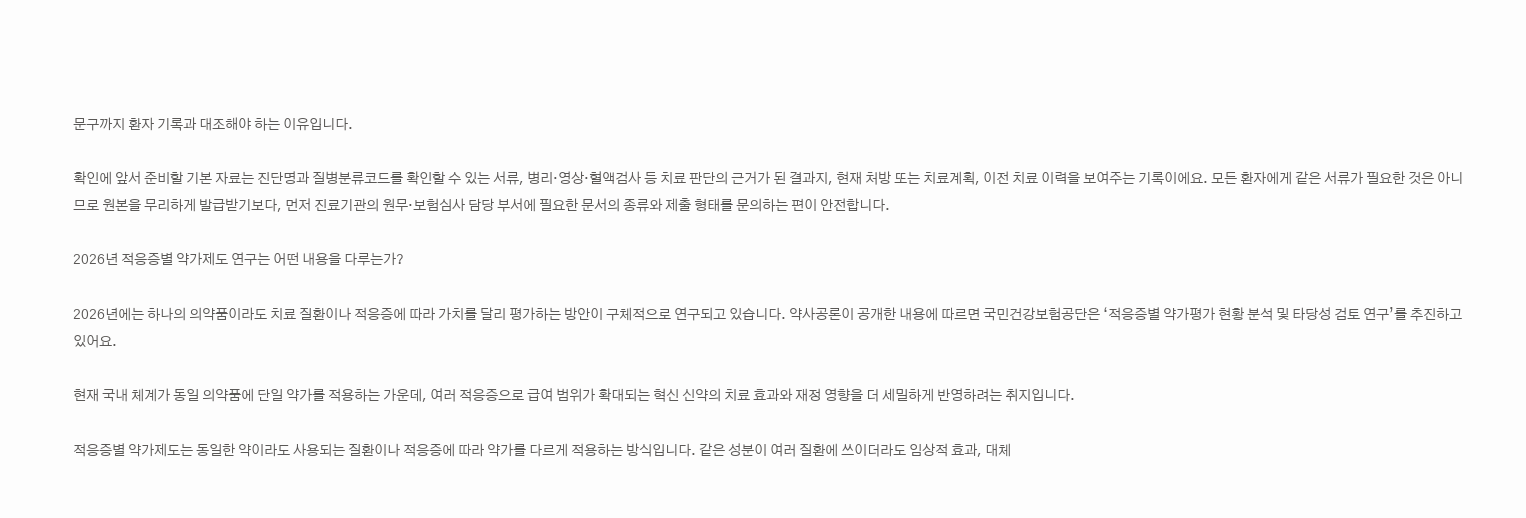문구까지 환자 기록과 대조해야 하는 이유입니다.

확인에 앞서 준비할 기본 자료는 진단명과 질병분류코드를 확인할 수 있는 서류, 병리·영상·혈액검사 등 치료 판단의 근거가 된 결과지, 현재 처방 또는 치료계획, 이전 치료 이력을 보여주는 기록이에요. 모든 환자에게 같은 서류가 필요한 것은 아니므로 원본을 무리하게 발급받기보다, 먼저 진료기관의 원무·보험심사 담당 부서에 필요한 문서의 종류와 제출 형태를 문의하는 편이 안전합니다.

2026년 적응증별 약가제도 연구는 어떤 내용을 다루는가?

2026년에는 하나의 의약품이라도 치료 질환이나 적응증에 따라 가치를 달리 평가하는 방안이 구체적으로 연구되고 있습니다. 약사공론이 공개한 내용에 따르면 국민건강보험공단은 ‘적응증별 약가평가 현황 분석 및 타당성 검토 연구’를 추진하고 있어요.

현재 국내 체계가 동일 의약품에 단일 약가를 적용하는 가운데, 여러 적응증으로 급여 범위가 확대되는 혁신 신약의 치료 효과와 재정 영향을 더 세밀하게 반영하려는 취지입니다.

적응증별 약가제도는 동일한 약이라도 사용되는 질환이나 적응증에 따라 약가를 다르게 적용하는 방식입니다. 같은 성분이 여러 질환에 쓰이더라도 임상적 효과, 대체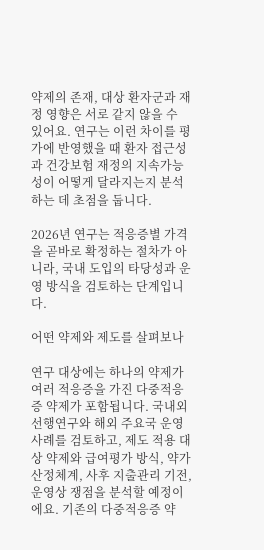약제의 존재, 대상 환자군과 재정 영향은 서로 같지 않을 수 있어요. 연구는 이런 차이를 평가에 반영했을 때 환자 접근성과 건강보험 재정의 지속가능성이 어떻게 달라지는지 분석하는 데 초점을 둡니다.

2026년 연구는 적응증별 가격을 곧바로 확정하는 절차가 아니라, 국내 도입의 타당성과 운영 방식을 검토하는 단계입니다.

어떤 약제와 제도를 살펴보나

연구 대상에는 하나의 약제가 여러 적응증을 가진 다중적응증 약제가 포함됩니다. 국내외 선행연구와 해외 주요국 운영 사례를 검토하고, 제도 적용 대상 약제와 급여평가 방식, 약가 산정체계, 사후 지출관리 기전, 운영상 쟁점을 분석할 예정이에요. 기존의 다중적응증 약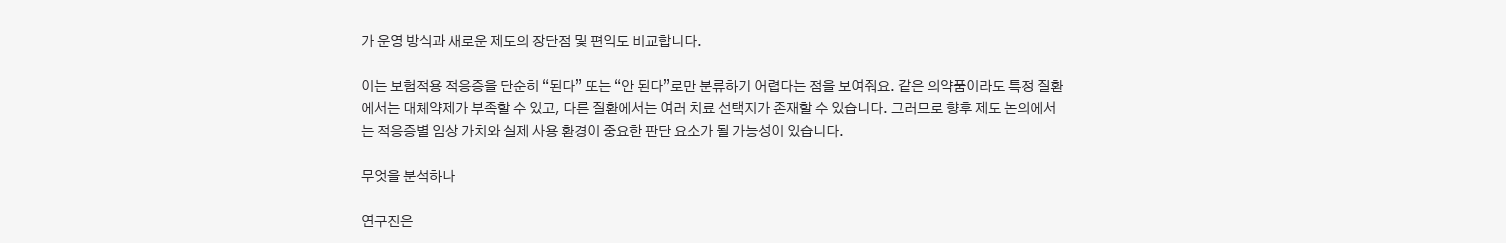가 운영 방식과 새로운 제도의 장단점 및 편익도 비교합니다.

이는 보험적용 적응증을 단순히 “된다” 또는 “안 된다”로만 분류하기 어렵다는 점을 보여줘요. 같은 의약품이라도 특정 질환에서는 대체약제가 부족할 수 있고, 다른 질환에서는 여러 치료 선택지가 존재할 수 있습니다. 그러므로 향후 제도 논의에서는 적응증별 임상 가치와 실제 사용 환경이 중요한 판단 요소가 될 가능성이 있습니다.

무엇을 분석하나

연구진은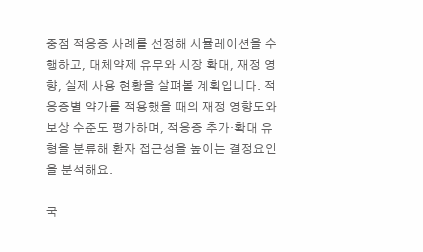중점 적응증 사례를 선정해 시뮬레이션을 수행하고, 대체약제 유무와 시장 확대, 재정 영향, 실제 사용 현황을 살펴볼 계획입니다. 적응증별 약가를 적용했을 때의 재정 영향도와 보상 수준도 평가하며, 적응증 추가·확대 유형을 분류해 환자 접근성을 높이는 결정요인을 분석해요.

국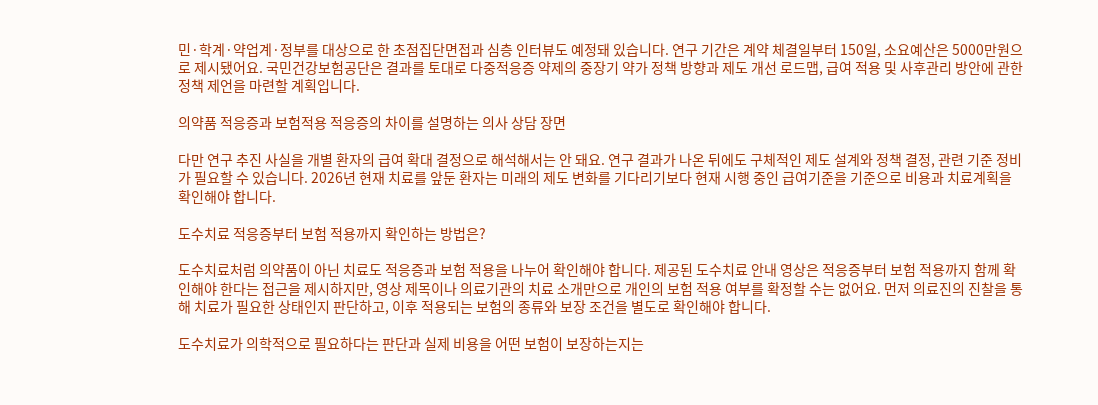민·학계·약업계·정부를 대상으로 한 초점집단면접과 심층 인터뷰도 예정돼 있습니다. 연구 기간은 계약 체결일부터 150일, 소요예산은 5000만원으로 제시됐어요. 국민건강보험공단은 결과를 토대로 다중적응증 약제의 중장기 약가 정책 방향과 제도 개선 로드맵, 급여 적용 및 사후관리 방안에 관한 정책 제언을 마련할 계획입니다.

의약품 적응증과 보험적용 적응증의 차이를 설명하는 의사 상담 장면

다만 연구 추진 사실을 개별 환자의 급여 확대 결정으로 해석해서는 안 돼요. 연구 결과가 나온 뒤에도 구체적인 제도 설계와 정책 결정, 관련 기준 정비가 필요할 수 있습니다. 2026년 현재 치료를 앞둔 환자는 미래의 제도 변화를 기다리기보다 현재 시행 중인 급여기준을 기준으로 비용과 치료계획을 확인해야 합니다.

도수치료 적응증부터 보험 적용까지 확인하는 방법은?

도수치료처럼 의약품이 아닌 치료도 적응증과 보험 적용을 나누어 확인해야 합니다. 제공된 도수치료 안내 영상은 적응증부터 보험 적용까지 함께 확인해야 한다는 접근을 제시하지만, 영상 제목이나 의료기관의 치료 소개만으로 개인의 보험 적용 여부를 확정할 수는 없어요. 먼저 의료진의 진찰을 통해 치료가 필요한 상태인지 판단하고, 이후 적용되는 보험의 종류와 보장 조건을 별도로 확인해야 합니다.

도수치료가 의학적으로 필요하다는 판단과 실제 비용을 어떤 보험이 보장하는지는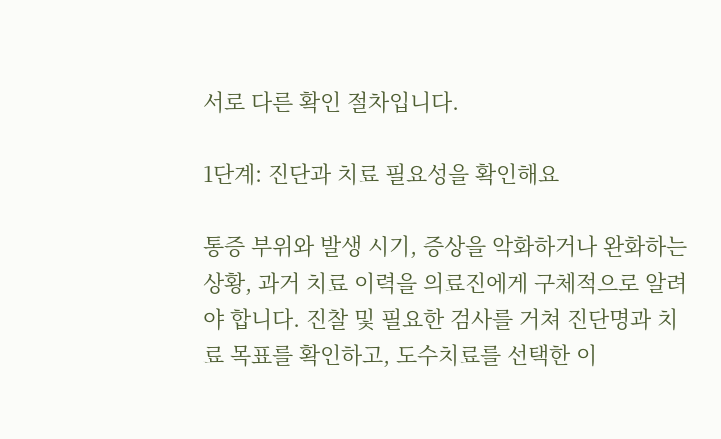서로 다른 확인 절차입니다.

1단계: 진단과 치료 필요성을 확인해요

통증 부위와 발생 시기, 증상을 악화하거나 완화하는 상황, 과거 치료 이력을 의료진에게 구체적으로 알려야 합니다. 진찰 및 필요한 검사를 거쳐 진단명과 치료 목표를 확인하고, 도수치료를 선택한 이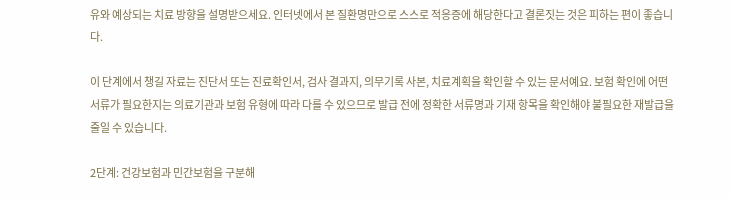유와 예상되는 치료 방향을 설명받으세요. 인터넷에서 본 질환명만으로 스스로 적응증에 해당한다고 결론짓는 것은 피하는 편이 좋습니다.

이 단계에서 챙길 자료는 진단서 또는 진료확인서, 검사 결과지, 의무기록 사본, 치료계획을 확인할 수 있는 문서예요. 보험 확인에 어떤 서류가 필요한지는 의료기관과 보험 유형에 따라 다를 수 있으므로 발급 전에 정확한 서류명과 기재 항목을 확인해야 불필요한 재발급을 줄일 수 있습니다.

2단계: 건강보험과 민간보험을 구분해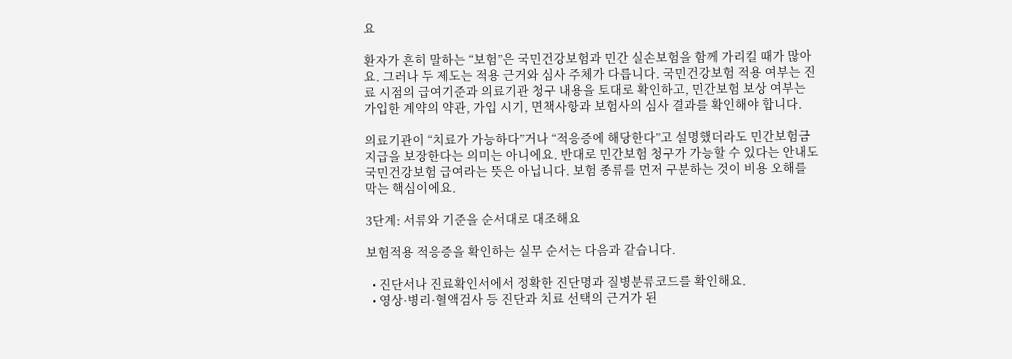요

환자가 흔히 말하는 “보험”은 국민건강보험과 민간 실손보험을 함께 가리킬 때가 많아요. 그러나 두 제도는 적용 근거와 심사 주체가 다릅니다. 국민건강보험 적용 여부는 진료 시점의 급여기준과 의료기관 청구 내용을 토대로 확인하고, 민간보험 보상 여부는 가입한 계약의 약관, 가입 시기, 면책사항과 보험사의 심사 결과를 확인해야 합니다.

의료기관이 “치료가 가능하다”거나 “적응증에 해당한다”고 설명했더라도 민간보험금 지급을 보장한다는 의미는 아니에요. 반대로 민간보험 청구가 가능할 수 있다는 안내도 국민건강보험 급여라는 뜻은 아닙니다. 보험 종류를 먼저 구분하는 것이 비용 오해를 막는 핵심이에요.

3단계: 서류와 기준을 순서대로 대조해요

보험적용 적응증을 확인하는 실무 순서는 다음과 같습니다.

  • 진단서나 진료확인서에서 정확한 진단명과 질병분류코드를 확인해요.
  • 영상·병리·혈액검사 등 진단과 치료 선택의 근거가 된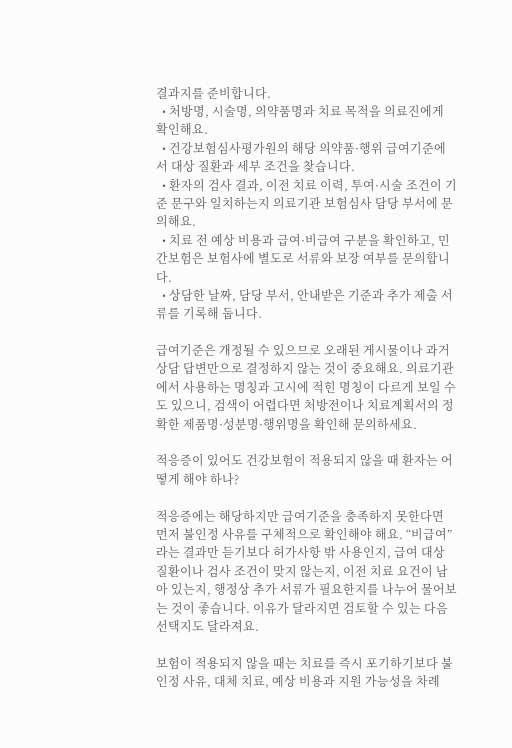결과지를 준비합니다.
  • 처방명, 시술명, 의약품명과 치료 목적을 의료진에게 확인해요.
  • 건강보험심사평가원의 해당 의약품·행위 급여기준에서 대상 질환과 세부 조건을 찾습니다.
  • 환자의 검사 결과, 이전 치료 이력, 투여·시술 조건이 기준 문구와 일치하는지 의료기관 보험심사 담당 부서에 문의해요.
  • 치료 전 예상 비용과 급여·비급여 구분을 확인하고, 민간보험은 보험사에 별도로 서류와 보장 여부를 문의합니다.
  • 상담한 날짜, 담당 부서, 안내받은 기준과 추가 제출 서류를 기록해 둡니다.

급여기준은 개정될 수 있으므로 오래된 게시물이나 과거 상담 답변만으로 결정하지 않는 것이 중요해요. 의료기관에서 사용하는 명칭과 고시에 적힌 명칭이 다르게 보일 수도 있으니, 검색이 어렵다면 처방전이나 치료계획서의 정확한 제품명·성분명·행위명을 확인해 문의하세요.

적응증이 있어도 건강보험이 적용되지 않을 때 환자는 어떻게 해야 하나?

적응증에는 해당하지만 급여기준을 충족하지 못한다면 먼저 불인정 사유를 구체적으로 확인해야 해요. “비급여”라는 결과만 듣기보다 허가사항 밖 사용인지, 급여 대상 질환이나 검사 조건이 맞지 않는지, 이전 치료 요건이 남아 있는지, 행정상 추가 서류가 필요한지를 나누어 물어보는 것이 좋습니다. 이유가 달라지면 검토할 수 있는 다음 선택지도 달라져요.

보험이 적용되지 않을 때는 치료를 즉시 포기하기보다 불인정 사유, 대체 치료, 예상 비용과 지원 가능성을 차례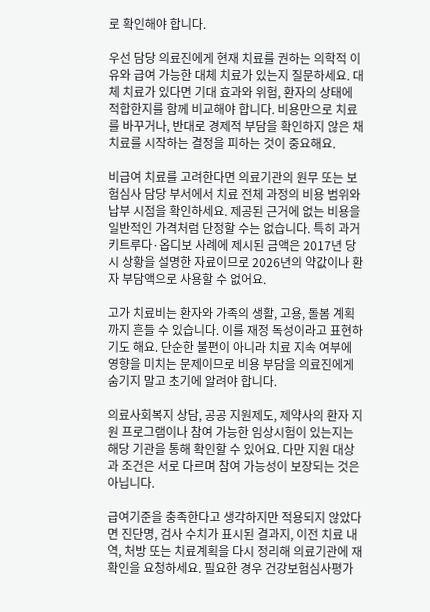로 확인해야 합니다.

우선 담당 의료진에게 현재 치료를 권하는 의학적 이유와 급여 가능한 대체 치료가 있는지 질문하세요. 대체 치료가 있다면 기대 효과와 위험, 환자의 상태에 적합한지를 함께 비교해야 합니다. 비용만으로 치료를 바꾸거나, 반대로 경제적 부담을 확인하지 않은 채 치료를 시작하는 결정을 피하는 것이 중요해요.

비급여 치료를 고려한다면 의료기관의 원무 또는 보험심사 담당 부서에서 치료 전체 과정의 비용 범위와 납부 시점을 확인하세요. 제공된 근거에 없는 비용을 일반적인 가격처럼 단정할 수는 없습니다. 특히 과거 키트루다·옵디보 사례에 제시된 금액은 2017년 당시 상황을 설명한 자료이므로 2026년의 약값이나 환자 부담액으로 사용할 수 없어요.

고가 치료비는 환자와 가족의 생활, 고용, 돌봄 계획까지 흔들 수 있습니다. 이를 재정 독성이라고 표현하기도 해요. 단순한 불편이 아니라 치료 지속 여부에 영향을 미치는 문제이므로 비용 부담을 의료진에게 숨기지 말고 초기에 알려야 합니다.

의료사회복지 상담, 공공 지원제도, 제약사의 환자 지원 프로그램이나 참여 가능한 임상시험이 있는지는 해당 기관을 통해 확인할 수 있어요. 다만 지원 대상과 조건은 서로 다르며 참여 가능성이 보장되는 것은 아닙니다.

급여기준을 충족한다고 생각하지만 적용되지 않았다면 진단명, 검사 수치가 표시된 결과지, 이전 치료 내역, 처방 또는 치료계획을 다시 정리해 의료기관에 재확인을 요청하세요. 필요한 경우 건강보험심사평가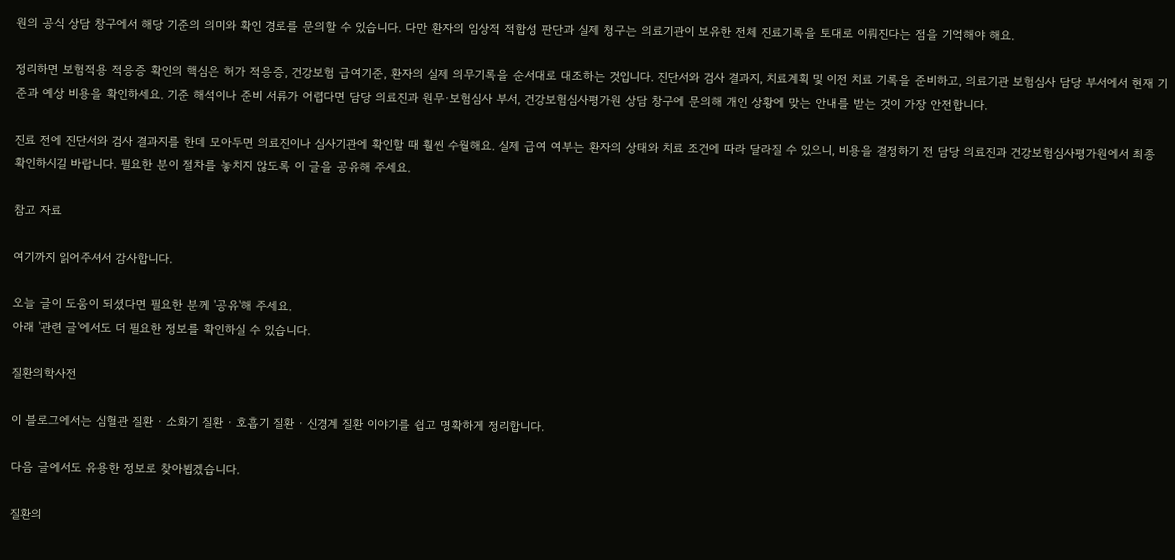원의 공식 상담 창구에서 해당 기준의 의미와 확인 경로를 문의할 수 있습니다. 다만 환자의 임상적 적합성 판단과 실제 청구는 의료기관이 보유한 전체 진료기록을 토대로 이뤄진다는 점을 기억해야 해요.

정리하면 보험적용 적응증 확인의 핵심은 허가 적응증, 건강보험 급여기준, 환자의 실제 의무기록을 순서대로 대조하는 것입니다. 진단서와 검사 결과지, 치료계획 및 이전 치료 기록을 준비하고, 의료기관 보험심사 담당 부서에서 현재 기준과 예상 비용을 확인하세요. 기준 해석이나 준비 서류가 어렵다면 담당 의료진과 원무·보험심사 부서, 건강보험심사평가원 상담 창구에 문의해 개인 상황에 맞는 안내를 받는 것이 가장 안전합니다.

진료 전에 진단서와 검사 결과지를 한데 모아두면 의료진이나 심사기관에 확인할 때 훨씬 수월해요. 실제 급여 여부는 환자의 상태와 치료 조건에 따라 달라질 수 있으니, 비용을 결정하기 전 담당 의료진과 건강보험심사평가원에서 최종 확인하시길 바랍니다. 필요한 분이 절차를 놓치지 않도록 이 글을 공유해 주세요.

참고 자료

여기까지 읽어주셔서 감사합니다.

오늘 글이 도움이 되셨다면 필요한 분께 '공유'해 주세요.
아래 '관련 글'에서도 더 필요한 정보를 확인하실 수 있습니다.

질환의학사전

이 블로그에서는 심혈관 질환 · 소화기 질환 · 호흡기 질환 · 신경계 질환 이야기를 쉽고 명확하게 정리합니다.

다음 글에서도 유용한 정보로 찾아뵙겠습니다.

질환의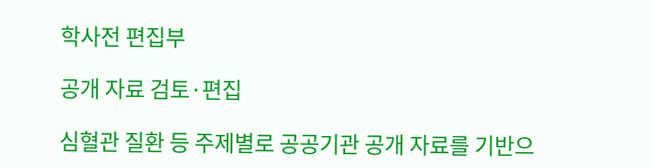학사전 편집부

공개 자료 검토·편집

심혈관 질환 등 주제별로 공공기관 공개 자료를 기반으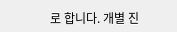로 합니다. 개별 진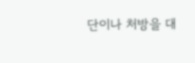단이나 처방을 대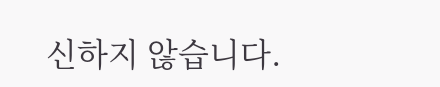신하지 않습니다.